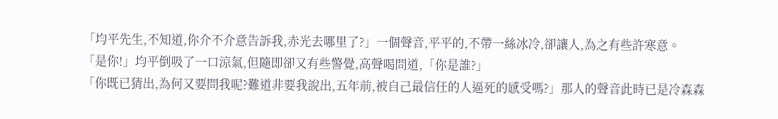「均平先生,不知道,你介不介意告訴我,赤光去哪里了?」一個聲音,平平的,不帶一絲冰冷,卻讓人,為之有些許寒意。
「是你!」均平倒吸了一口涼氣,但隨即卻又有些警覺,高聲喝問道,「你是誰?」
「你既已猜出,為何又要問我呢?難道非要我說出,五年前,被自己最信任的人逼死的感受嗎?」那人的聲音此時已是冷森森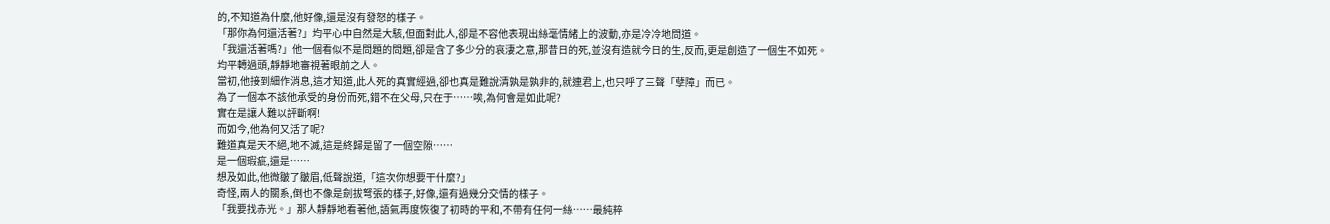的,不知道為什麼,他好像,還是沒有發怒的樣子。
「那你為何還活著?」均平心中自然是大駭,但面對此人,卻是不容他表現出絲毫情緒上的波動,亦是冷冷地問道。
「我還活著嗎?」他一個看似不是問題的問題,卻是含了多少分的哀淒之意,那昔日的死,並沒有造就今日的生,反而,更是創造了一個生不如死。
均平轉過頭,靜靜地審視著眼前之人。
當初,他接到細作消息,這才知道,此人死的真實經過,卻也真是難說清孰是孰非的,就連君上,也只呼了三聲「孽障」而已。
為了一個本不該他承受的身份而死,錯不在父母,只在于……唉,為何會是如此呢?
實在是讓人難以評斷啊!
而如今,他為何又活了呢?
難道真是天不絕,地不滅,這是終歸是留了一個空隙……
是一個瑕疵,還是……
想及如此,他微皺了皺眉,低聲說道,「這次你想要干什麼?」
奇怪,兩人的關系,倒也不像是劍拔弩張的樣子,好像,還有過幾分交情的樣子。
「我要找赤光。」那人靜靜地看著他,語氣再度恢復了初時的平和,不帶有任何一絲……最純粹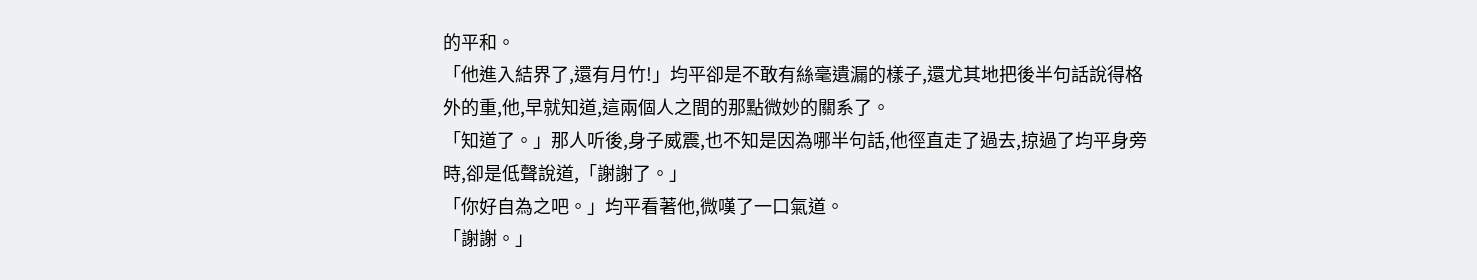的平和。
「他進入結界了,還有月竹!」均平卻是不敢有絲毫遺漏的樣子,還尤其地把後半句話說得格外的重,他,早就知道,這兩個人之間的那點微妙的關系了。
「知道了。」那人听後,身子威震,也不知是因為哪半句話,他徑直走了過去,掠過了均平身旁時,卻是低聲說道,「謝謝了。」
「你好自為之吧。」均平看著他,微嘆了一口氣道。
「謝謝。」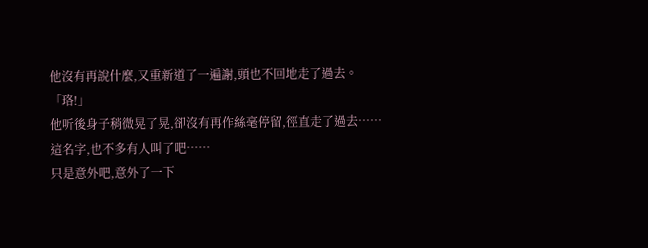他沒有再說什麼,又重新道了一遍謝,頭也不回地走了過去。
「珞!」
他听後身子稍微晃了晃,卻沒有再作絲毫停留,徑直走了過去……
這名字,也不多有人叫了吧……
只是意外吧,意外了一下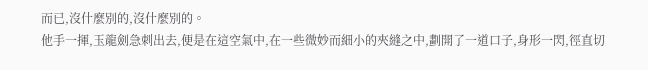而已,沒什麼別的,沒什麼別的。
他手一揮,玉龍劍急刺出去,便是在這空氣中,在一些微妙而細小的夾縫之中,劃開了一道口子,身形一閃,徑直切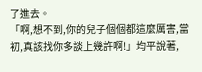了進去。
「啊,想不到,你的兒子個個都這麼厲害,當初,真該找你多談上幾許啊!」均平說著,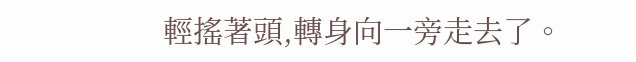輕搖著頭,轉身向一旁走去了。